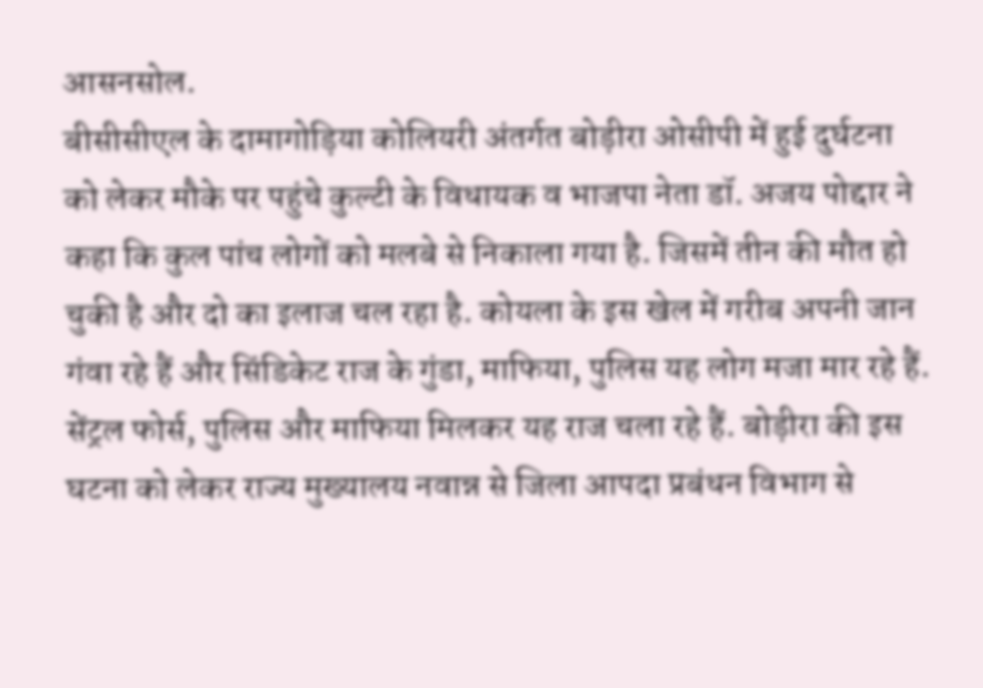आसनसोल.
बीसीसीएल के दामागोड़िया कोलियरी अंतर्गत बोड़ीरा ओसीपी में हुई दुर्घटना को लेकर मौके पर पहुंचे कुल्टी के विधायक व भाजपा नेता डॉ. अजय पोद्दार ने कहा कि कुल पांच लोगों को मलबे से निकाला गया है. जिसमें तीन की मौत हो चुकी है और दो का इलाज चल रहा है. कोयला के इस खेल में गरीब अपनी जान गंवा रहे हैं और सिंडिकेट राज के गुंडा, माफिया, पुलिस यह लोग मजा मार रहे हैं. सेंट्रल फोर्स, पुलिस और माफिया मिलकर यह राज चला रहे हैं. बोड़ीरा की इस घटना को लेकर राज्य मुख्यालय नवान्न से जिला आपदा प्रबंधन विभाग से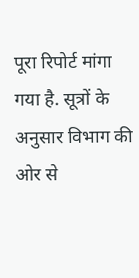पूरा रिपोर्ट मांगा गया है. सूत्रों के अनुसार विभाग की ओर से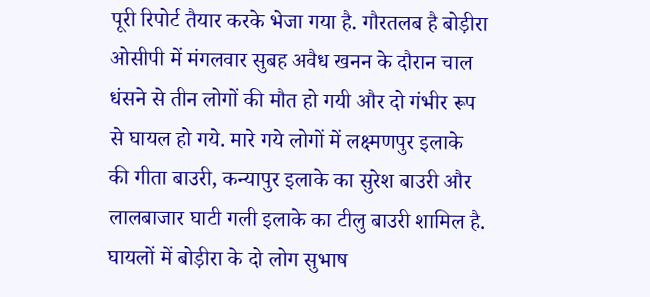पूरी रिपोर्ट तैयार करके भेजा गया है. गौरतलब है बोड़ीरा ओसीपी में मंगलवार सुबह अवैध खनन के दौरान चाल धंसने से तीन लोगों की मौत हो गयी और दो गंभीर रूप से घायल हो गये. मारे गये लोगों में लक्ष्मणपुर इलाके की गीता बाउरी, कन्यापुर इलाके का सुरेश बाउरी और लालबाजार घाटी गली इलाके का टीलु बाउरी शामिल है. घायलों में बोड़ीरा के दो लोग सुभाष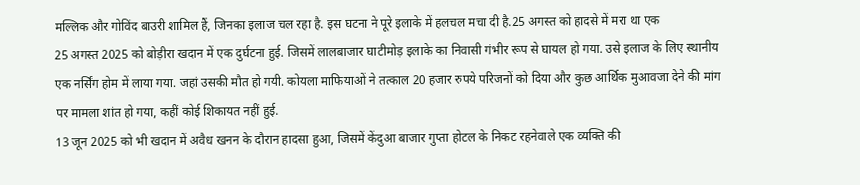मल्लिक और गोविंद बाउरी शामिल हैं, जिनका इलाज चल रहा है. इस घटना ने पूरे इलाके में हलचल मचा दी है.25 अगस्त को हादसे में मरा था एक
25 अगस्त 2025 को बोड़ीरा खदान में एक दुर्घटना हुई. जिसमें लालबाजार घाटीमोड़ इलाके का निवासी गंभीर रूप से घायल हो गया. उसे इलाज के लिए स्थानीय एक नर्सिंग होम में लाया गया. जहां उसकी मौत हो गयी. कोयला माफियाओं ने तत्काल 20 हजार रुपये परिजनों को दिया और कुछ आर्थिक मुआवजा देने की मांग पर मामला शांत हो गया, कहीं कोई शिकायत नहीं हुई.
13 जून 2025 को भी खदान में अवैध खनन के दौरान हादसा हुआ, जिसमें केंदुआ बाजार गुप्ता होटल के निकट रहनेवाले एक व्यक्ति की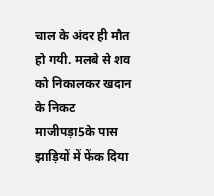चाल के अंदर ही मौत हो गयी. मलबे से शव को निकालकर खदान के निकट माजीपड़ा5के पास झाड़ियों में फेंक दिया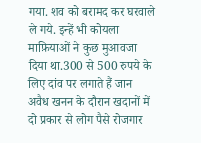गया. शव को बरामद कर घरवाले ले गये. इन्हें भी कोयला माफ़ियाओं ने कुछ मुआवजा दिया था.300 से 500 रुपये के लिए दांव पर लगाते हैं जान
अवैध खनन के दौरान खदानों में दो प्रकार से लोग पैसे रोजगार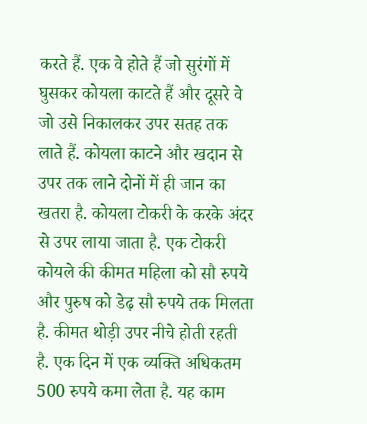करते हैं. एक वे होते हैं जो सुरंगों में घुसकर कोयला काटते हैं और दूसरे वे जो उसे निकालकर उपर सतह तक लाते हैं. कोयला काटने और खदान से उपर तक लाने दोनों में ही जान का खतरा है. कोयला टोकरी के करके अंदर से उपर लाया जाता है. एक टोकरी कोयले की कीमत महिला को सौ रुपये और पुरुष को डेढ़ सौ रुपये तक मिलता है. कीमत थोड़ी उपर नीचे होती रहती है. एक दिन में एक व्यक्ति अधिकतम 500 रुपये कमा लेता है. यह काम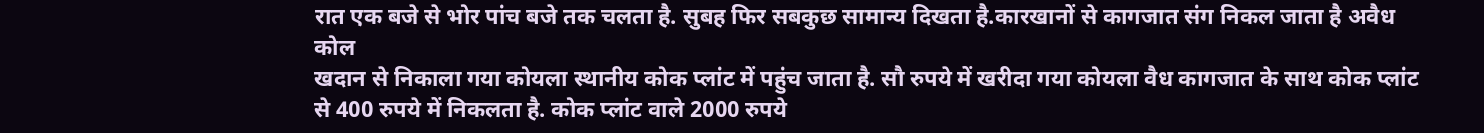रात एक बजे से भोर पांच बजे तक चलता है. सुबह फिर सबकुछ सामान्य दिखता है.कारखानों से कागजात संग निकल जाता है अवैध कोल
खदान से निकाला गया कोयला स्थानीय कोक प्लांट में पहुंच जाता है. सौ रुपये में खरीदा गया कोयला वैध कागजात के साथ कोक प्लांट से 400 रुपये में निकलता है. कोक प्लांट वाले 2000 रुपये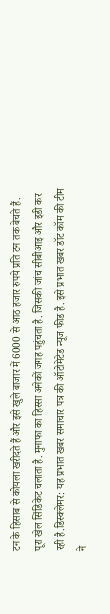टन के हिसाब से कोयला खरीदते हैं और इसे खुले बाजार में 6000 से आठ हजार रुपये प्रति टन तक बेचते हैं. पूरा खेल सिंडिकेट चलाता है. मुनाफा का हिस्सा अनेकों जगह पहुंचता है. जिसकी जांच सीबीआइ और इडी कर रही है.डिस्क्लेमर: यह प्रभात खबर समाचार पत्र की ऑटोमेटेड न्यूज फीड है. इसे प्रभात खबर डॉट कॉम की टीम ने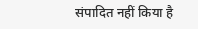संपादित नहीं किया है